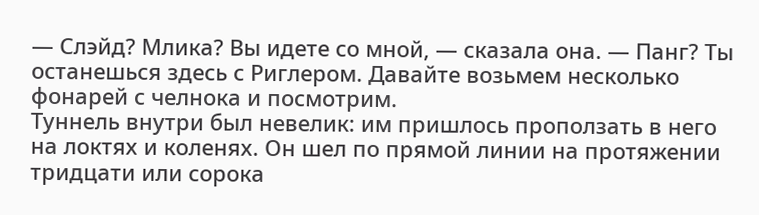— Слэйд? Млика? Вы идете со мной, — сказала она. — Панг? Ты останешься здесь с Риглером. Давайте возьмем несколько фонарей с челнока и посмотрим.
Туннель внутри был невелик: им пришлось проползать в него на локтях и коленях. Он шел по прямой линии на протяжении тридцати или сорока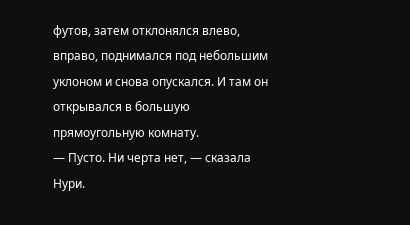футов, затем отклонялся влево, вправо, поднимался под небольшим уклоном и снова опускался. И там он открывался в большую прямоугольную комнату.
— Пусто. Ни черта нет, — сказала Нури.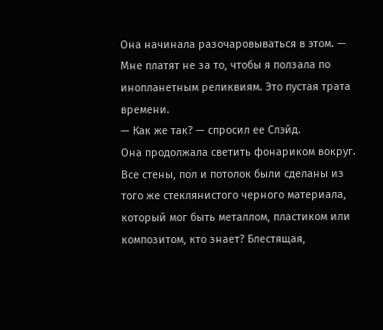Она начинала разочаровываться в этом. — Мне платят не за то, чтобы я ползала по инопланетным реликвиям. Это пустая трата времени.
— Как же так? — спросил ее Слэйд.
Она продолжала светить фонариком вокруг. Все стены, пол и потолок были сделаны из того же стеклянистого черного материала, который мог быть металлом, пластиком или композитом, кто знает? Блестящая,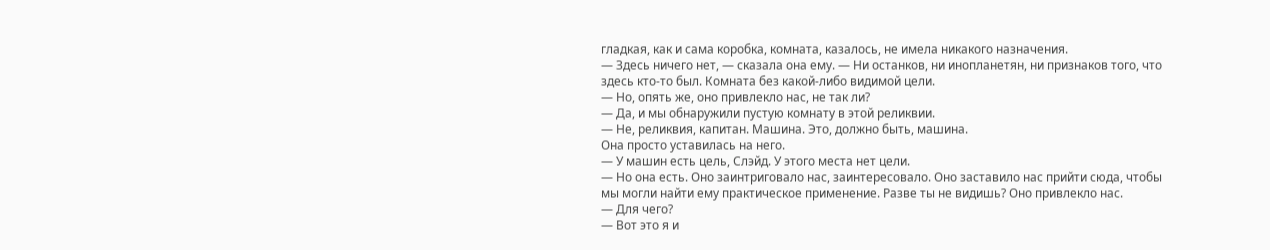гладкая, как и сама коробка, комната, казалось, не имела никакого назначения.
— Здесь ничего нет, — сказала она ему. — Ни останков, ни инопланетян, ни признаков того, что здесь кто-то был. Комната без какой-либо видимой цели.
— Но, опять же, оно привлекло нас, не так ли?
— Да, и мы обнаружили пустую комнату в этой реликвии.
— Не, реликвия, капитан. Машина. Это, должно быть, машина.
Она просто уставилась на него.
— У машин есть цель, Слэйд. У этого места нет цели.
— Но она есть. Оно заинтриговало нас, заинтересовало. Оно заставило нас прийти сюда, чтобы мы могли найти ему практическое применение. Разве ты не видишь? Оно привлекло нас.
— Для чего?
— Вот это я и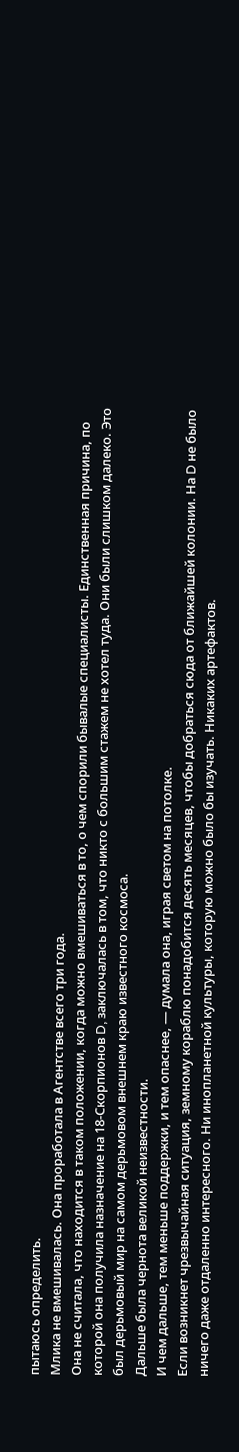пытаюсь определить.
Млика не вмешивалась. Она проработала в Агентстве всего три года.
Она не считала, что находится в таком положении, когда можно вмешиваться в то, о чем спорили бывалые специалисты. Единственная причина, по которой она получила назначение нa 18-Скорпионов D, заключалась в том, что никто с большим стажем не хотел туда. Они были слишком далеко. Это был дерьмовый мир на самом дерьмовом внешнем краю известного космоса.
Дальше была чернота великой неизвестности.
И чем дальше, тем меньше поддержки, и тем опаснее, — думала она, играя светом на потолке.
Если возникнет чрезвычайная ситуация, земному кораблю понадобится десять месяцев, чтобы добраться сюда от ближайшей колонии. На D не было ничего даже отдаленно интересного. Ни инопланетной культуры, которую можно было бы изучать. Никаких артефактов.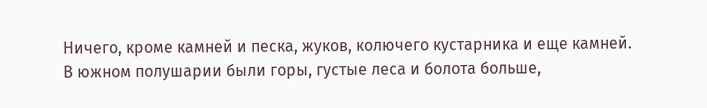Ничего, кроме камней и песка, жуков, колючего кустарника и еще камней.
В южном полушарии были горы, густые леса и болота больше,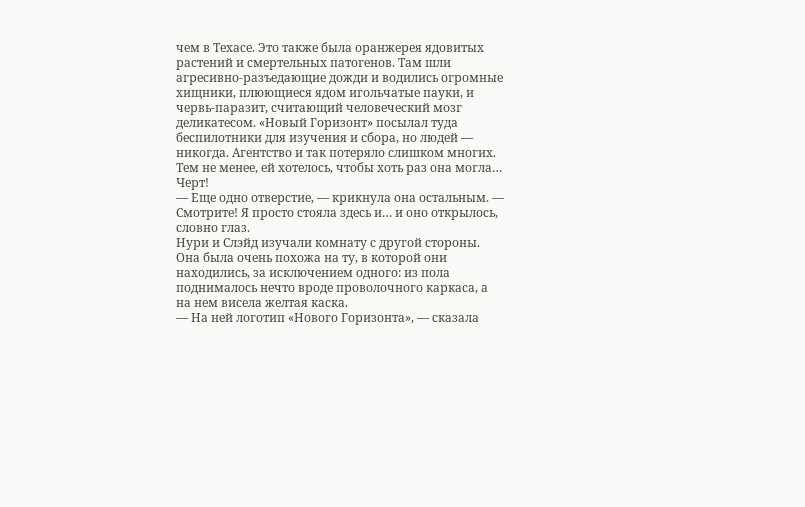чем в Техасе. Это также была оранжерея ядовитых растений и смертельных патогенов. Там шли агресивно-разъедающие дожди и водились огромные хищники, плюющиеся ядом игольчатые пауки, и червь-паразит, считающий человеческий мозг деликатесом. «Новый Горизонт» посылал туда беспилотники для изучения и сбора, но людей — никогда. Агентство и так потеряло слишком многих.
Тем не менее, ей хотелось, чтобы хоть раз она могла…
Черт!
— Еще одно отверстие, — крикнула она остальным. — Смотрите! Я просто стояла здесь и… и оно открылось, словно глаз.
Нури и Слэйд изучали комнату с другой стороны. Она была очень похожа на ту, в которой они находились, за исключением одного: из пола поднималось нечто вроде проволочного каркаса, а на нем висела желтая каска.
— На ней логотип «Нового Горизонта», — сказала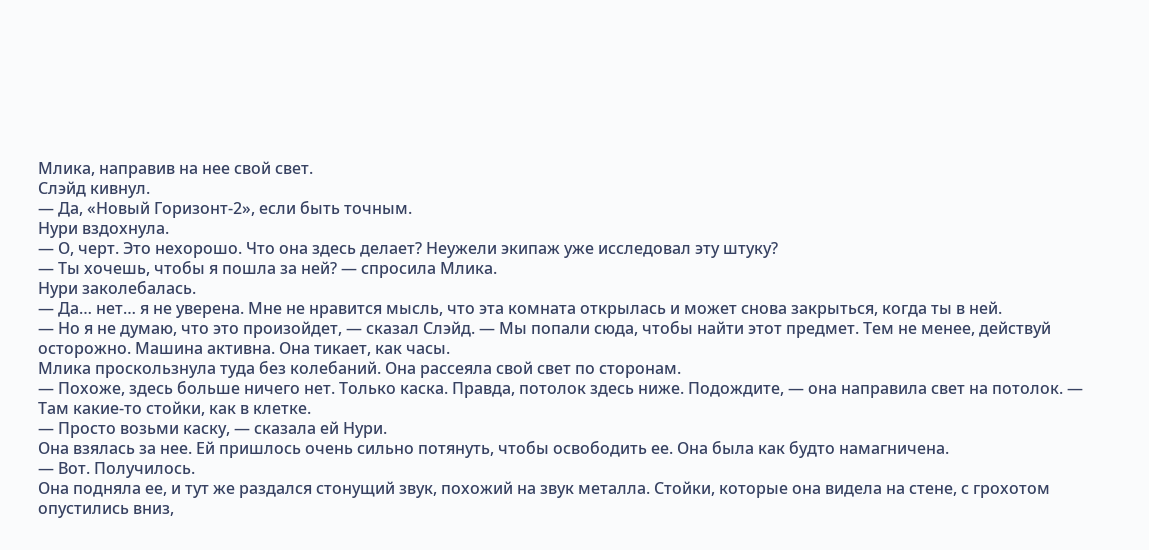Млика, направив на нее свой свет.
Слэйд кивнул.
— Да, «Новый Горизонт-2», если быть точным.
Нури вздохнула.
— О, черт. Это нехорошо. Что она здесь делает? Неужели экипаж уже исследовал эту штуку?
— Ты хочешь, чтобы я пошла за ней? — спросила Млика.
Нури заколебалась.
— Да… нет… я не уверена. Мне не нравится мысль, что эта комната открылась и может снова закрыться, когда ты в ней.
— Но я не думаю, что это произойдет, — сказал Слэйд. — Мы попали сюда, чтобы найти этот предмет. Тем не менее, действуй осторожно. Машина активна. Она тикает, как часы.
Млика проскользнула туда без колебаний. Она рассеяла свой свет по сторонам.
— Похоже, здесь больше ничего нет. Только каска. Правда, потолок здесь ниже. Подождите, — она направила свет на потолок. — Там какие-то стойки, как в клетке.
— Просто возьми каску, — сказала ей Нури.
Она взялась за нее. Ей пришлось очень сильно потянуть, чтобы освободить ее. Она была как будто намагничена.
— Вот. Получилось.
Она подняла ее, и тут же раздался стонущий звук, похожий на звук металла. Стойки, которые она видела на стене, с грохотом опустились вниз,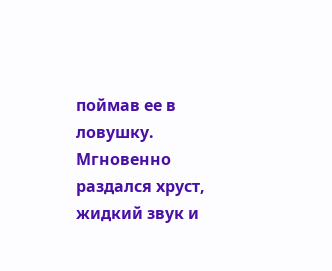поймав ее в ловушку. Мгновенно раздался хруст, жидкий звук и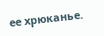ее хрюканье.